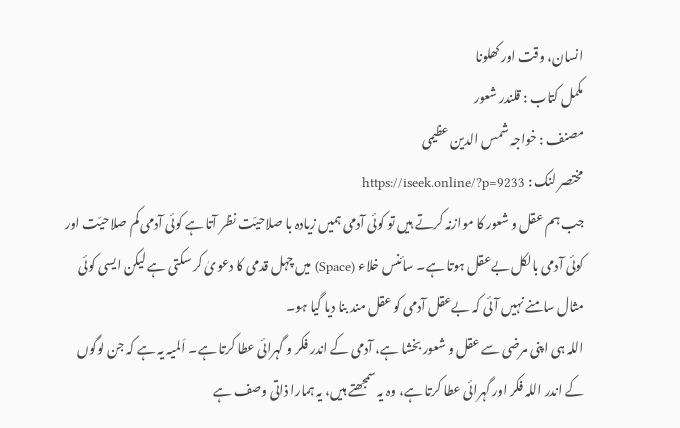انسان، وقت اور کھلونا
مکمل کتاب : قلندر شعور
مصنف : خواجہ شمس الدین عظیمی
مختصر لنک : https://iseek.online/?p=9233
جب ہم عقل و شعور کا موازنہ کرتے ہیں تو کوئی آدمی ہمیں زیادہ با صلاحیّت نظر آتا ہے کوئی آدمی کم صلاحیّت اور کوئی آدمی بالکل بےعقل ہوتا ہے۔ سائنس خلاء (Space) میں چہل قدمی کا دعویٰ کر سکتی ہے لیکن ایسی کوئی مثال سامنے نہیں آئی کہ بےعقل آدمی کو عقل مند بنا دیا گیا ہو۔
اللہ ہی اپنی مرضی سے عقل و شعور بخشا ہے، آدمی کے اندر فکر و گہرائی عطا کرتا ہے۔ اَلمیہ یہ ہے کہ جن لوگوں کے اندر اللہ فکر اور گہرائی عطا کرتا ہے، وہ یہ سمجھتے ہیں، یہ ہمارا ذاتی وصف ہے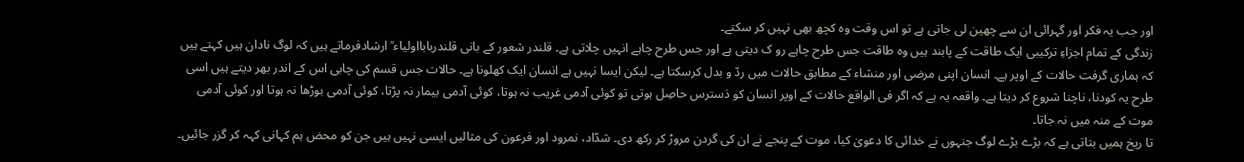اور جب یہ فکر اور گہرائی ان سے چھین لی جاتی ہے تو اس وقت وہ کچھ بھی نہیں کر سکتے۔
زندگی کے تمام اجزاءِ ترکیبی ایک طاقت کے پابند ہیں وہ طاقت جس طرح چاہے رو ک دیتی ہے اور جس طرح چاہے انہیں چلاتی ہے۔ قلندر شعور کے بانی قلندربابااولیاء ؒ ارشادفرماتے ہیں کہ لوگ نادان ہیں کہتے ہیں کہ ہماری گرفت حالات کے اوپر ہے۔ انسان اپنی مرضی اور منشاء کے مطابق حالات میں ردّ و بدل کرسکتا ہے۔ لیکن ایسا نہیں ہے انسان ایک کھلونا ہے۔ حالات جس قسم کی چابی اس کے اندر بھر دیتے ہیں اسی طرح یہ کودنا، ناچنا شروع کر دیتا ہے۔ واقعہ یہ ہے کہ اگر فی الواقع حالات کے اوپر انسان کو دَسترس حاصِل ہوتی تو کوئی آدمی غریب نہ ہوتا، کوئی آدمی بیمار نہ پڑتا، کوئی آدمی بوڑھا نہ ہوتا اور کوئی آدمی موت کے منہ میں نہ جاتا۔
تا ریخ ہمیں بتاتی ہے کہ بڑے بڑے لوگ جنہوں نے خدائی کا دعویٰ کیا، موت کے پنجے نے ان کی گردن مروڑ کر رکھ دی۔ شدّاد، نمرود اور فرعون کی مثالیں ایسی نہیں ہیں جن کو محض ہم کہانی کہہ کر گزر جائیں۔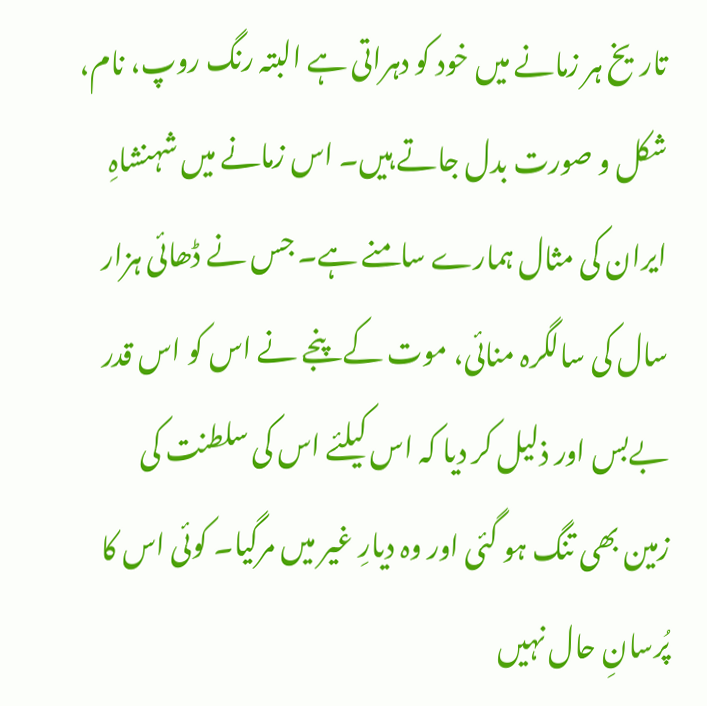تاریخ ہر زمانے میں خود کو دہراتی ہے البتہ رنگ روپ، نام، شکل و صورت بدل جاتے ہیں۔ اس زمانے میں شہنشاہِ ایران کی مثال ہمارے سامنے ہے۔ جس نے ڈھائی ہزار سال کی سالگرہ منائی، موت کے پنجے نے اس کو اس قدر بےبس اور ذلیل کر دیا کہ اس کیلئے اس کی سلطنت کی زمین بھی تنگ ہو گئی اور وہ دیارِ غیر میں مرگیا۔ کوئی اس کا پُرسانِ حال نہیں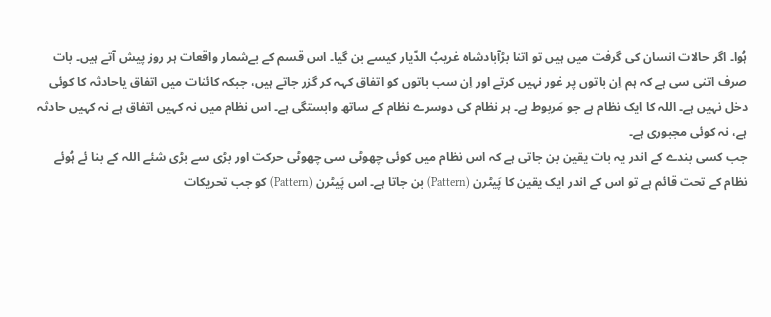ہُوا۔ اگر حالات انسان کی گرفت میں ہیں تو اتنا بڑآبادشاہ غریبُ الدّیار کیسے بن گیا۔ اس قسم کے بےشمار واقعات ہر روز پیش آتے ہیں۔ بات صرف اتنی سی ہے کہ ہم اِن باتوں پر غور نہیں کرتے اور اِن سب باتوں کو اتفاق کہہ کر گزر جاتے ہیں، جبکہ کائنات میں اتفاق یاحادثہ کا کوئی دخل نہیں ہے۔ اللہ کا ایک نظام ہے جو مَربوط ہے۔ ہر نظام کی دوسرے نظام کے ساتھ وابستگی ہے۔ اس نظام میں نہ کہیں اتفاق ہے نہ کہیں حادثہ ہے، نہ کوئی مجبوری ہے۔
جب کسی بندے کے اندر یہ بات یقین بن جاتی ہے کہ اس نظام میں کوئی چھوٹی سی چھوٹی حرکت اور بڑی سے بڑی شئے اللہ کے بنا ئے ہُوئے نظام کے تحت قائم ہے تو اس کے اندر ایک یقین کا پَیٹرن (Pattern) بن جاتا ہے۔ اس پَیٹرن (Pattern) کو جب تحریکات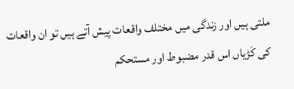ملتی ہیں اور زندگی میں مختلف واقعات پیش آتے ہیں تو ان واقعات کی کَڑیاں اس قدر مضبوط اور مستحکم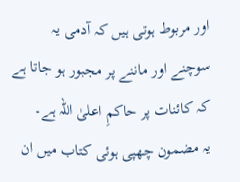اور مربوط ہوتی ہیں کہ آدمی یہ سوچنے اور ماننے پر مجبور ہو جاتا ہے کہ کائنات پر حاکمِ اعلیٰ اللہ ہے۔
یہ مضمون چھپی ہوئی کتاب میں ان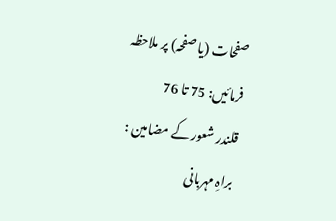صفحات (یا صفحہ) پر ملاحظہ فرمائیں: 75 تا 76
قلندر شعور کے مضامین :
براہِ مہربانی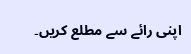اپنی رائے سے مطلع کریں۔